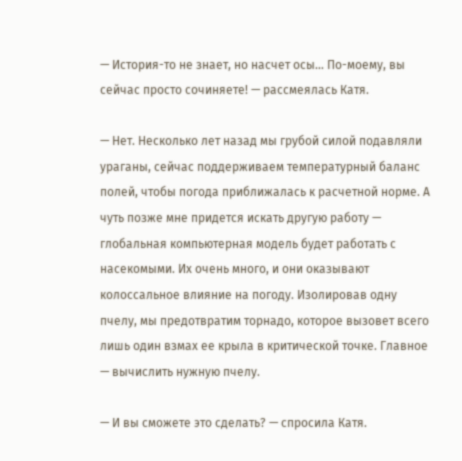— История-то не знает, но насчет осы… По-моему, вы сейчас просто сочиняете! — рассмеялась Катя.

— Нет. Несколько лет назад мы грубой силой подавляли ураганы, сейчас поддерживаем температурный баланс полей, чтобы погода приближалась к расчетной норме. А чуть позже мне придется искать другую работу — глобальная компьютерная модель будет работать с насекомыми. Их очень много, и они оказывают колоссальное влияние на погоду. Изолировав одну пчелу, мы предотвратим торнадо, которое вызовет всего лишь один взмах ее крыла в критической точке. Главное — вычислить нужную пчелу.

— И вы сможете это сделать? — спросила Катя.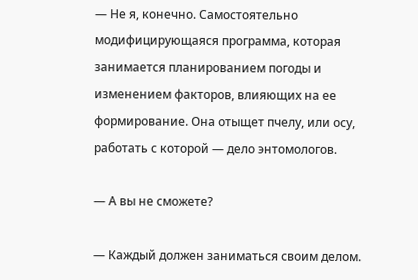— Не я, конечно. Самостоятельно модифицирующаяся программа, которая занимается планированием погоды и изменением факторов, влияющих на ее формирование. Она отыщет пчелу, или осу, работать с которой — дело энтомологов.

— А вы не сможете?

— Каждый должен заниматься своим делом.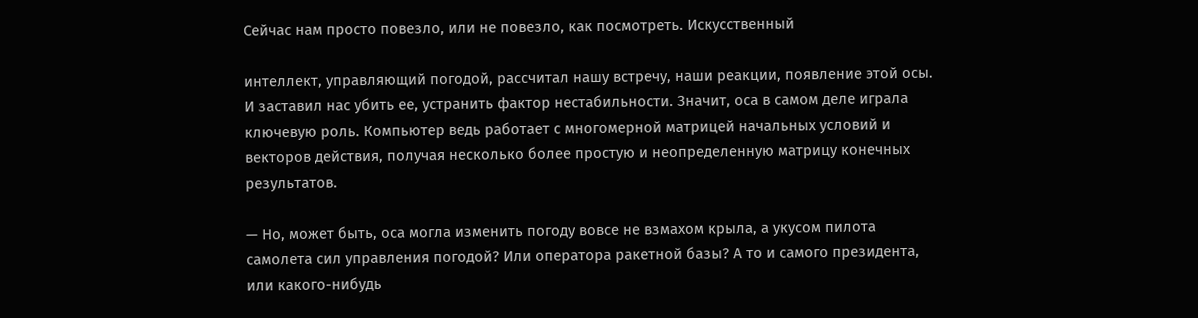Сейчас нам просто повезло, или не повезло, как посмотреть. Искусственный

интеллект, управляющий погодой, рассчитал нашу встречу, наши реакции, появление этой осы. И заставил нас убить ее, устранить фактор нестабильности. Значит, оса в самом деле играла ключевую роль. Компьютер ведь работает с многомерной матрицей начальных условий и векторов действия, получая несколько более простую и неопределенную матрицу конечных результатов.

— Но, может быть, оса могла изменить погоду вовсе не взмахом крыла, а укусом пилота самолета сил управления погодой? Или оператора ракетной базы? А то и самого президента, или какого-нибудь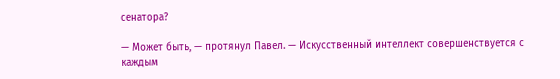сенатора?

— Может быть, — протянул Павел. — Искусственный интеллект совершенствуется с каждым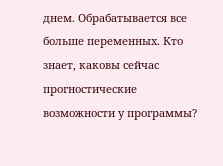днем. Обрабатывается все больше переменных. Кто знает, каковы сейчас прогностические возможности у программы?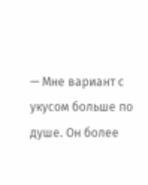— Мне вариант с укусом больше по душе. Он более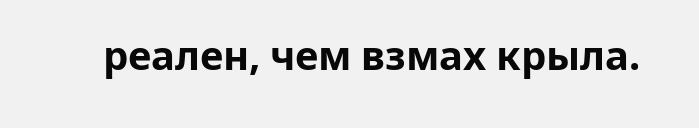реален, чем взмах крыла.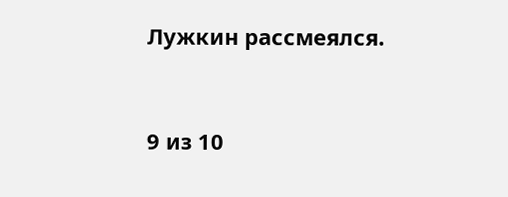Лужкин рассмеялся.



9 из 10